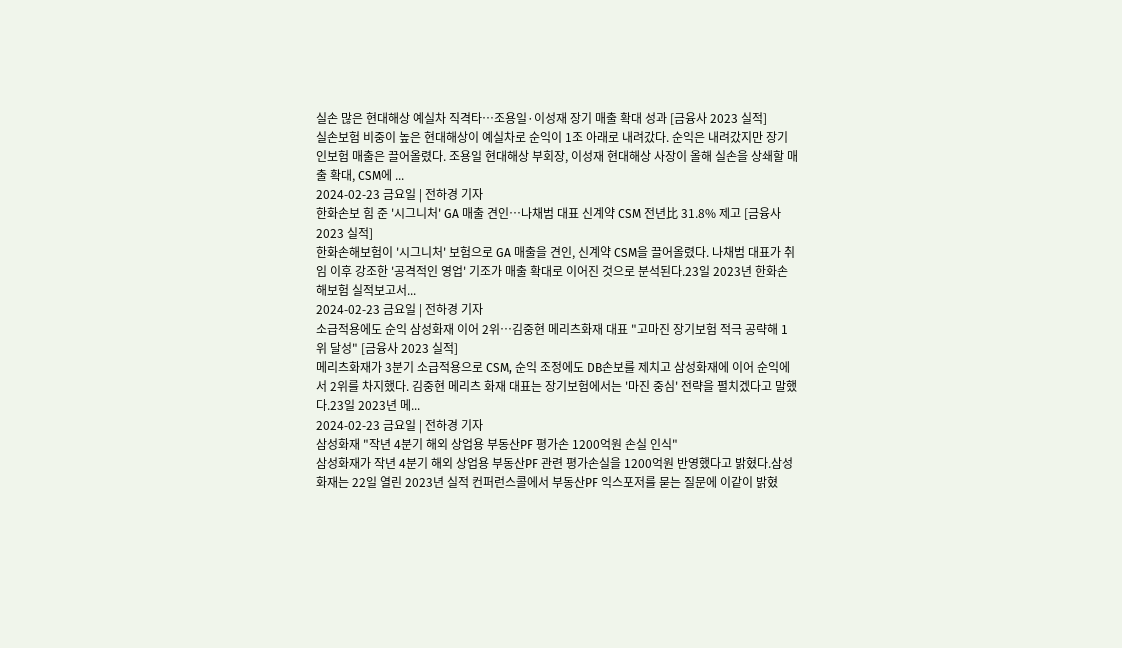실손 많은 현대해상 예실차 직격타…조용일·이성재 장기 매출 확대 성과 [금융사 2023 실적]
실손보험 비중이 높은 현대해상이 예실차로 순익이 1조 아래로 내려갔다. 순익은 내려갔지만 장기인보험 매출은 끌어올렸다. 조용일 현대해상 부회장, 이성재 현대해상 사장이 올해 실손을 상쇄할 매출 확대, CSM에 ...
2024-02-23 금요일 | 전하경 기자
한화손보 힘 준 '시그니처' GA 매출 견인…나채범 대표 신계약 CSM 전년比 31.8% 제고 [금융사 2023 실적]
한화손해보험이 '시그니처' 보험으로 GA 매출을 견인, 신계약 CSM을 끌어올렸다. 나채범 대표가 취임 이후 강조한 '공격적인 영업' 기조가 매출 확대로 이어진 것으로 분석된다.23일 2023년 한화손해보험 실적보고서...
2024-02-23 금요일 | 전하경 기자
소급적용에도 순익 삼성화재 이어 2위…김중현 메리츠화재 대표 "고마진 장기보험 적극 공략해 1위 달성" [금융사 2023 실적]
메리츠화재가 3분기 소급적용으로 CSM, 순익 조정에도 DB손보를 제치고 삼성화재에 이어 순익에서 2위를 차지했다. 김중현 메리츠 화재 대표는 장기보험에서는 '마진 중심' 전략을 펼치겠다고 말했다.23일 2023년 메...
2024-02-23 금요일 | 전하경 기자
삼성화재 "작년 4분기 해외 상업용 부동산PF 평가손 1200억원 손실 인식"
삼성화재가 작년 4분기 해외 상업용 부동산PF 관련 평가손실을 1200억원 반영했다고 밝혔다.삼성화재는 22일 열린 2023년 실적 컨퍼런스콜에서 부동산PF 익스포저를 묻는 질문에 이같이 밝혔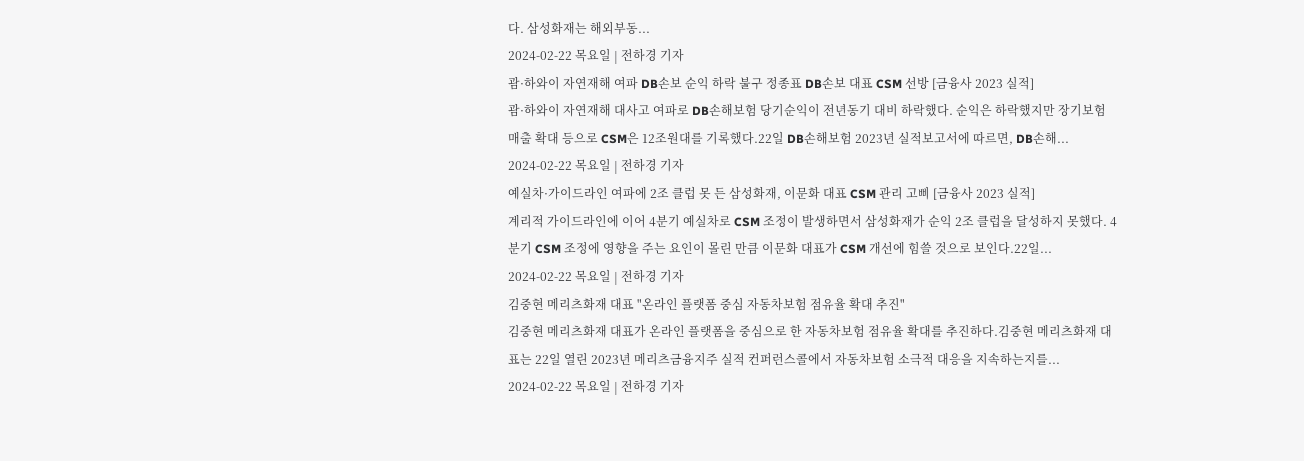다. 삼성화재는 해외부동...
2024-02-22 목요일 | 전하경 기자
괌·하와이 자연재해 여파 DB손보 순익 하락 불구 정종표 DB손보 대표 CSM 선방 [금융사 2023 실적]
괌·하와이 자연재해 대사고 여파로 DB손해보험 당기순익이 전년동기 대비 하락했다. 순익은 하락했지만 장기보험 매출 확대 등으로 CSM은 12조원대를 기록했다.22일 DB손해보험 2023년 실적보고서에 따르면, DB손해...
2024-02-22 목요일 | 전하경 기자
예실차·가이드라인 여파에 2조 클럽 못 든 삼성화재, 이문화 대표 CSM 관리 고삐 [금융사 2023 실적]
계리적 가이드라인에 이어 4분기 예실차로 CSM 조정이 발생하면서 삼성화재가 순익 2조 클럽을 달성하지 못했다. 4분기 CSM 조정에 영향을 주는 요인이 몰린 만큼 이문화 대표가 CSM 개선에 힘쓸 것으로 보인다.22일...
2024-02-22 목요일 | 전하경 기자
김중현 메리츠화재 대표 "온라인 플랫폼 중심 자동차보험 점유율 확대 추진"
김중현 메리츠화재 대표가 온라인 플랫폼을 중심으로 한 자동차보험 점유율 확대를 추진하다.김중현 메리츠화재 대표는 22일 열린 2023년 메리츠금융지주 실적 컨퍼런스콜에서 자동차보험 소극적 대응을 지속하는지를...
2024-02-22 목요일 | 전하경 기자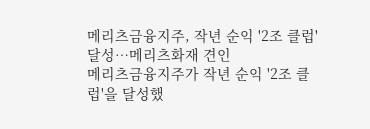메리츠금융지주, 작년 순익 '2조 클럽' 달성…메리츠화재 견인
메리츠금융지주가 작년 순익 '2조 클럽'을 달성했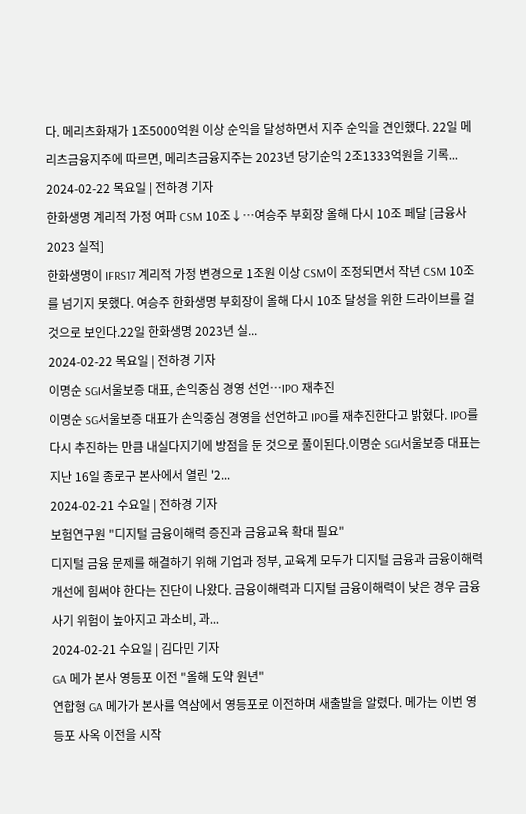다. 메리츠화재가 1조5000억원 이상 순익을 달성하면서 지주 순익을 견인했다. 22일 메리츠금융지주에 따르면, 메리츠금융지주는 2023년 당기순익 2조1333억원을 기록...
2024-02-22 목요일 | 전하경 기자
한화생명 계리적 가정 여파 CSM 10조↓…여승주 부회장 올해 다시 10조 페달 [금융사 2023 실적]
한화생명이 IFRS17 계리적 가정 변경으로 1조원 이상 CSM이 조정되면서 작년 CSM 10조를 넘기지 못했다. 여승주 한화생명 부회장이 올해 다시 10조 달성을 위한 드라이브를 걸 것으로 보인다.22일 한화생명 2023년 실...
2024-02-22 목요일 | 전하경 기자
이명순 SGI서울보증 대표, 손익중심 경영 선언…IPO 재추진
이명순 SG서울보증 대표가 손익중심 경영을 선언하고 IPO를 재추진한다고 밝혔다. IPO를 다시 추진하는 만큼 내실다지기에 방점을 둔 것으로 풀이된다.이명순 SGI서울보증 대표는 지난 16일 종로구 본사에서 열린 '2...
2024-02-21 수요일 | 전하경 기자
보험연구원 "디지털 금융이해력 증진과 금융교육 확대 필요"
디지털 금융 문제를 해결하기 위해 기업과 정부, 교육계 모두가 디지털 금융과 금융이해력 개선에 힘써야 한다는 진단이 나왔다. 금융이해력과 디지털 금융이해력이 낮은 경우 금융 사기 위험이 높아지고 과소비, 과...
2024-02-21 수요일 | 김다민 기자
GA 메가 본사 영등포 이전 "올해 도약 원년"
연합형 GA 메가가 본사를 역삼에서 영등포로 이전하며 새출발을 알렸다. 메가는 이번 영등포 사옥 이전을 시작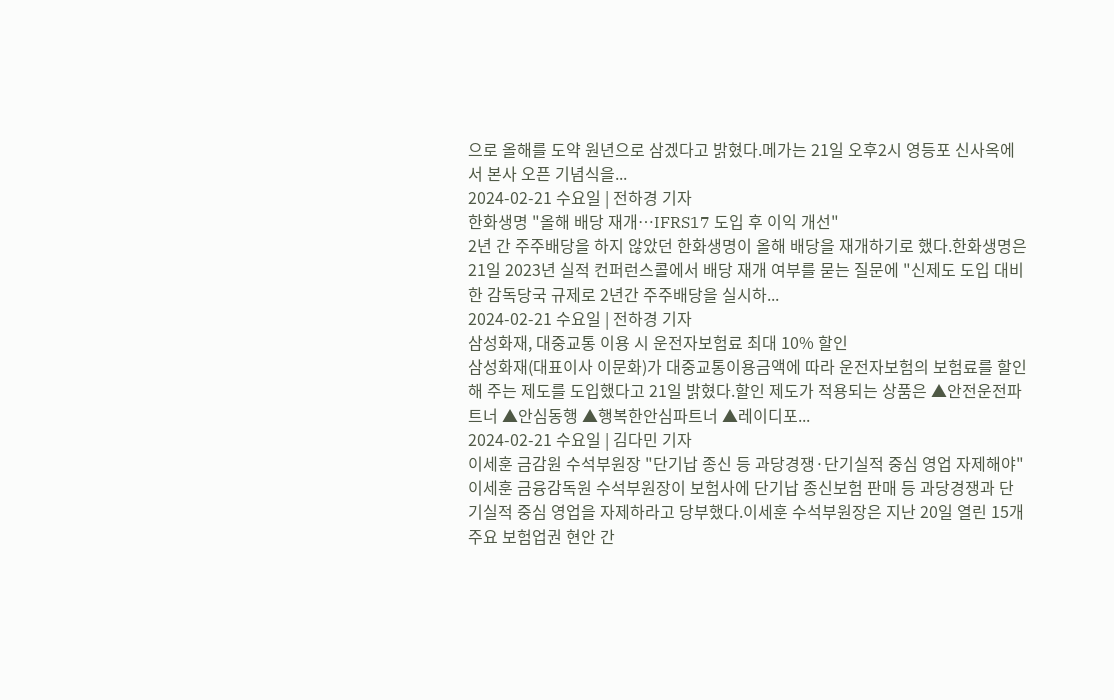으로 올해를 도약 원년으로 삼겠다고 밝혔다.메가는 21일 오후2시 영등포 신사옥에서 본사 오픈 기념식을...
2024-02-21 수요일 | 전하경 기자
한화생명 "올해 배당 재개…IFRS17 도입 후 이익 개선"
2년 간 주주배당을 하지 않았던 한화생명이 올해 배당을 재개하기로 했다.한화생명은 21일 2023년 실적 컨퍼런스콜에서 배당 재개 여부를 묻는 질문에 "신제도 도입 대비한 감독당국 규제로 2년간 주주배당을 실시하...
2024-02-21 수요일 | 전하경 기자
삼성화재, 대중교통 이용 시 운전자보험료 최대 10% 할인
삼성화재(대표이사 이문화)가 대중교통이용금액에 따라 운전자보험의 보험료를 할인해 주는 제도를 도입했다고 21일 밝혔다.할인 제도가 적용되는 상품은 ▲안전운전파트너 ▲안심동행 ▲행복한안심파트너 ▲레이디포...
2024-02-21 수요일 | 김다민 기자
이세훈 금감원 수석부원장 "단기납 종신 등 과당경쟁·단기실적 중심 영업 자제해야"
이세훈 금융감독원 수석부원장이 보험사에 단기납 종신보험 판매 등 과당경쟁과 단기실적 중심 영업을 자제하라고 당부했다.이세훈 수석부원장은 지난 20일 열린 15개 주요 보험업권 현안 간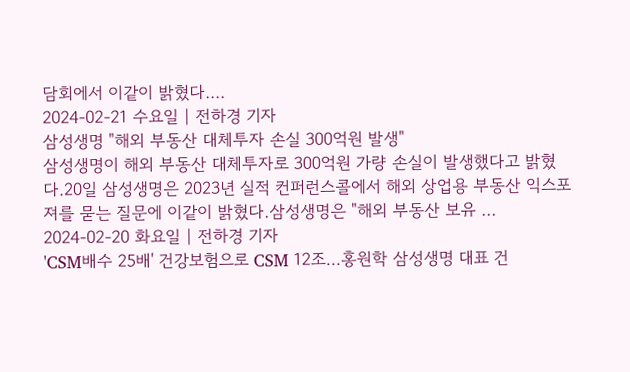담회에서 이같이 밝혔다....
2024-02-21 수요일 | 전하경 기자
삼성생명 "해외 부동산 대체투자 손실 300억원 발생"
삼성생명이 해외 부동산 대체투자로 300억원 가량 손실이 발생했다고 밝혔다.20일 삼성생명은 2023년 실적 컨퍼런스콜에서 해외 상업용 부동산 익스포져를 묻는 질문에 이같이 밝혔다.삼성생명은 "해외 부동산 보유 ...
2024-02-20 화요일 | 전하경 기자
'CSM배수 25배' 건강보험으로 CSM 12조…홍원학 삼성생명 대표 건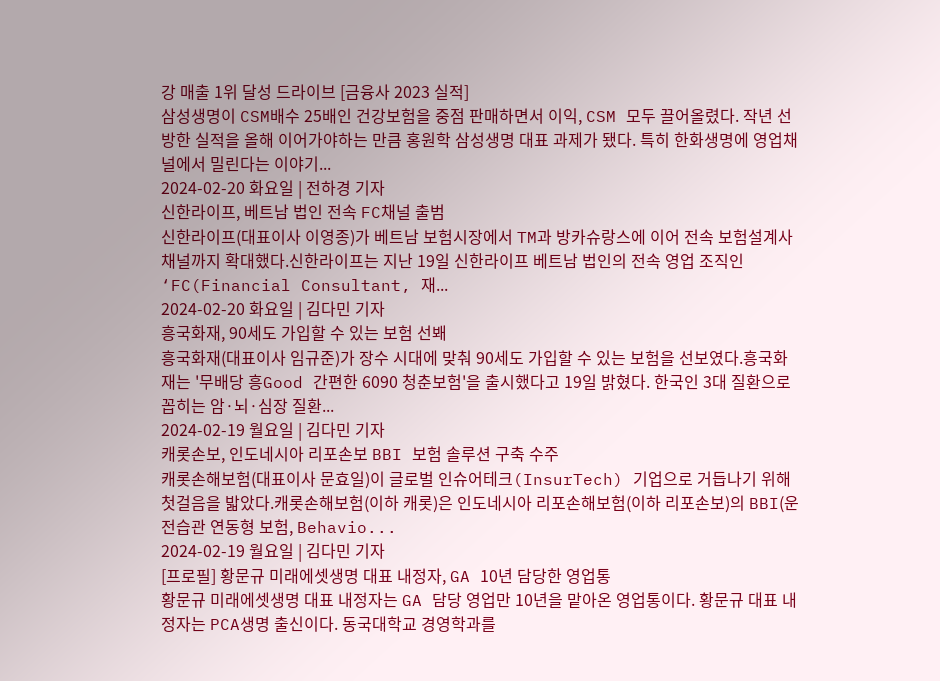강 매출 1위 달성 드라이브 [금융사 2023 실적]
삼성생명이 CSM배수 25배인 건강보험을 중점 판매하면서 이익, CSM 모두 끌어올렸다. 작년 선방한 실적을 올해 이어가야하는 만큼 홍원학 삼성생명 대표 과제가 됐다. 특히 한화생명에 영업채널에서 밀린다는 이야기...
2024-02-20 화요일 | 전하경 기자
신한라이프, 베트남 법인 전속 FC채널 출범
신한라이프(대표이사 이영종)가 베트남 보험시장에서 TM과 방카슈랑스에 이어 전속 보험설계사 채널까지 확대했다.신한라이프는 지난 19일 신한라이프 베트남 법인의 전속 영업 조직인 ‘FC(Financial Consultant, 재...
2024-02-20 화요일 | 김다민 기자
흥국화재, 90세도 가입할 수 있는 보험 선봬
흥국화재(대표이사 임규준)가 장수 시대에 맞춰 90세도 가입할 수 있는 보험을 선보였다.흥국화재는 '무배당 흥Good 간편한 6090 청춘보험'을 출시했다고 19일 밝혔다. 한국인 3대 질환으로 꼽히는 암·뇌·심장 질환...
2024-02-19 월요일 | 김다민 기자
캐롯손보, 인도네시아 리포손보 BBI 보험 솔루션 구축 수주
캐롯손해보험(대표이사 문효일)이 글로벌 인슈어테크(InsurTech) 기업으로 거듭나기 위해 첫걸음을 밟았다.캐롯손해보험(이하 캐롯)은 인도네시아 리포손해보험(이하 리포손보)의 BBI(운전습관 연동형 보험, Behavio...
2024-02-19 월요일 | 김다민 기자
[프로필] 황문규 미래에셋생명 대표 내정자, GA 10년 담당한 영업통
황문규 미래에셋생명 대표 내정자는 GA 담당 영업만 10년을 맡아온 영업통이다. 황문규 대표 내정자는 PCA생명 출신이다. 동국대학교 경영학과를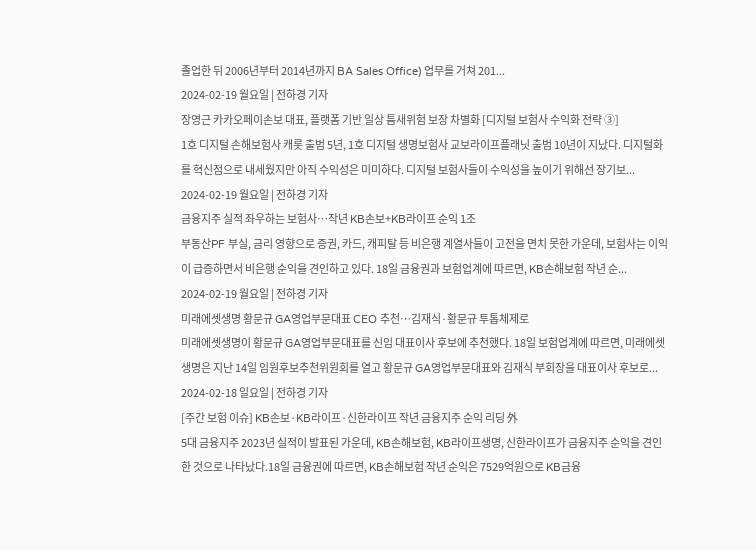졸업한 뒤 2006년부터 2014년까지 BA Sales Office) 업무를 거쳐 201...
2024-02-19 월요일 | 전하경 기자
장영근 카카오페이손보 대표, 플랫폼 기반 일상 틈새위험 보장 차별화 [디지털 보험사 수익화 전략 ③]
1호 디지털 손해보험사 캐롯 출범 5년, 1호 디지털 생명보험사 교보라이프플래닛 출범 10년이 지났다. 디지털화를 혁신점으로 내세웠지만 아직 수익성은 미미하다. 디지털 보험사들이 수익성을 높이기 위해선 장기보...
2024-02-19 월요일 | 전하경 기자
금융지주 실적 좌우하는 보험사…작년 KB손보+KB라이프 순익 1조
부동산PF 부실, 금리 영향으로 증권, 카드, 캐피탈 등 비은행 계열사들이 고전을 면치 못한 가운데, 보험사는 이익이 급증하면서 비은행 순익을 견인하고 있다. 18일 금융권과 보험업계에 따르면, KB손해보험 작년 순...
2024-02-19 월요일 | 전하경 기자
미래에셋생명 황문규 GA영업부문대표 CEO 추천…김재식·황문규 투톱체제로
미래에셋생명이 황문규 GA영업부문대표를 신임 대표이사 후보에 추천했다. 18일 보험업계에 따르면, 미래에셋생명은 지난 14일 임원후보추천위원회를 열고 황문규 GA영업부문대표와 김재식 부회장을 대표이사 후보로...
2024-02-18 일요일 | 전하경 기자
[주간 보험 이슈] KB손보·KB라이프·신한라이프 작년 금융지주 순익 리딩 外
5대 금융지주 2023년 실적이 발표된 가운데, KB손해보험, KB라이프생명, 신한라이프가 금융지주 순익을 견인한 것으로 나타났다.18일 금융권에 따르면, KB손해보험 작년 순익은 7529억원으로 KB금융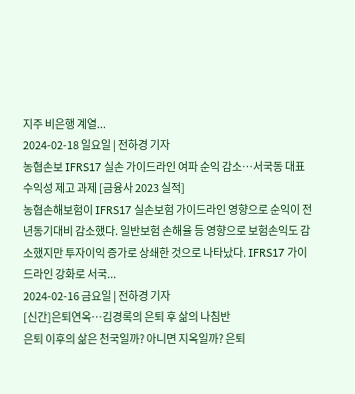지주 비은행 계열...
2024-02-18 일요일 | 전하경 기자
농협손보 IFRS17 실손 가이드라인 여파 순익 감소…서국동 대표 수익성 제고 과제 [금융사 2023 실적]
농협손해보험이 IFRS17 실손보험 가이드라인 영향으로 순익이 전년동기대비 감소했다. 일반보험 손해율 등 영향으로 보험손익도 감소했지만 투자이익 증가로 상쇄한 것으로 나타났다. IFRS17 가이드라인 강화로 서국...
2024-02-16 금요일 | 전하경 기자
[신간]은퇴연옥…김경록의 은퇴 후 삶의 나침반
은퇴 이후의 삶은 천국일까? 아니면 지옥일까? 은퇴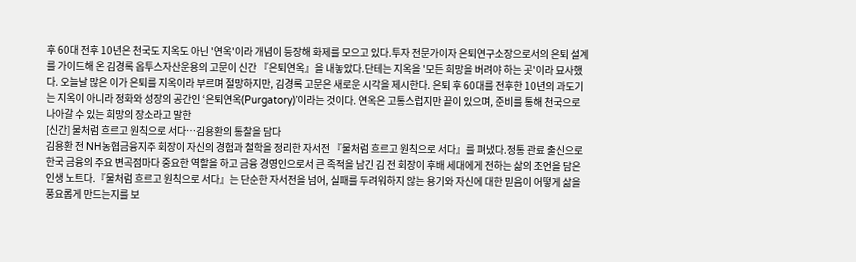후 60대 전후 10년은 천국도 지옥도 아닌 '연옥'이라 개념이 등장해 화제를 모으고 있다.투자 전문가이자 은퇴연구소장으로서의 은퇴 설계를 가이드해 온 김경록 옵투스자산운용의 고문이 신간 『은퇴연옥』을 내놓았다.단테는 지옥을 '모든 희망을 버려야 하는 곳'이라 묘사했다. 오늘날 많은 이가 은퇴를 지옥이라 부르며 절망하지만, 김경록 고문은 새로운 시각을 제시한다. 은퇴 후 60대를 전후한 10년의 과도기는 지옥이 아니라 정화와 성장의 공간인 ‘은퇴연옥(Purgatory)’이라는 것이다. 연옥은 고통스럽지만 끝이 있으며, 준비를 통해 천국으로 나아갈 수 있는 희망의 장소라고 말한
[신간] 물처럼 흐르고 원칙으로 서다…김용환의 통찰을 담다
김용환 전 NH농협금융지주 회장이 자신의 경험과 철학을 정리한 자서전 『물처럼 흐르고 원칙으로 서다』를 펴냈다.정통 관료 출신으로 한국 금융의 주요 변곡점마다 중요한 역할을 하고 금융 경영인으로서 큰 족적을 남긴 김 전 회장이 후배 세대에게 전하는 삶의 조언을 담은 인생 노트다.『물처럼 흐르고 원칙으로 서다』는 단순한 자서전을 넘어, 실패를 두려워하지 않는 용기와 자신에 대한 믿음이 어떻게 삶을 풍요롭게 만드는지를 보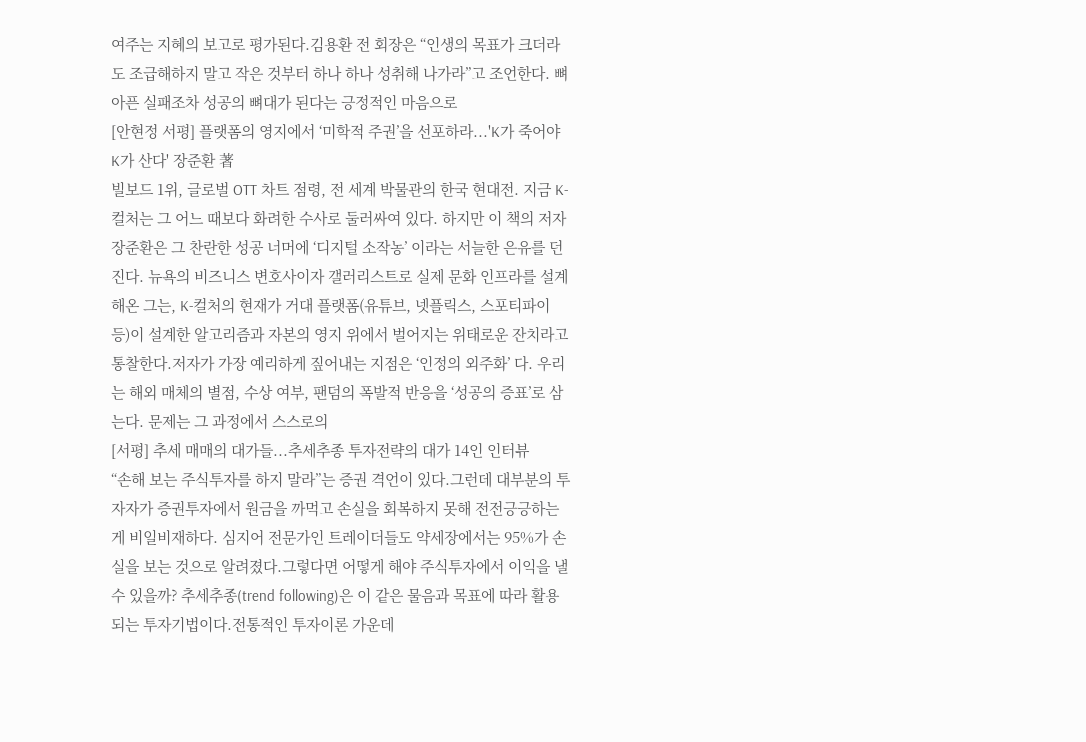여주는 지혜의 보고로 평가된다.김용환 전 회장은 “인생의 목표가 크더라도 조급해하지 말고 작은 것부터 하나 하나 성취해 나가라”고 조언한다. 뼈아픈 실패조차 성공의 뼈대가 된다는 긍정적인 마음으로
[안현정 서평] 플랫폼의 영지에서 ‘미학적 주권’을 선포하라...'K가 죽어야 K가 산다' 장준환 著
빌보드 1위, 글로벌 OTT 차트 점령, 전 세계 박물관의 한국 현대전. 지금 K-컬처는 그 어느 때보다 화려한 수사로 둘러싸여 있다. 하지만 이 책의 저자 장준환은 그 찬란한 성공 너머에 ‘디지털 소작농’ 이라는 서늘한 은유를 던진다. 뉴욕의 비즈니스 변호사이자 갤러리스트로 실제 문화 인프라를 설계해온 그는, K-컬처의 현재가 거대 플랫폼(유튜브, 넷플릭스, 스포티파이 등)이 설계한 알고리즘과 자본의 영지 위에서 벌어지는 위태로운 잔치라고 통찰한다.저자가 가장 예리하게 짚어내는 지점은 ‘인정의 외주화’ 다. 우리는 해외 매체의 별점, 수상 여부, 팬덤의 폭발적 반응을 ‘성공의 증표’로 삼는다. 문제는 그 과정에서 스스로의
[서평] 추세 매매의 대가들...추세추종 투자전략의 대가 14인 인터뷰
“손해 보는 주식투자를 하지 말라”는 증권 격언이 있다.그런데 대부분의 투자자가 증권투자에서 원금을 까먹고 손실을 회복하지 못해 전전긍긍하는 게 비일비재하다. 심지어 전문가인 트레이더들도 약세장에서는 95%가 손실을 보는 것으로 알려졌다.그렇다면 어떻게 해야 주식투자에서 이익을 낼 수 있을까? 추세추종(trend following)은 이 같은 물음과 목표에 따라 활용되는 투자기법이다.전통적인 투자이론 가운데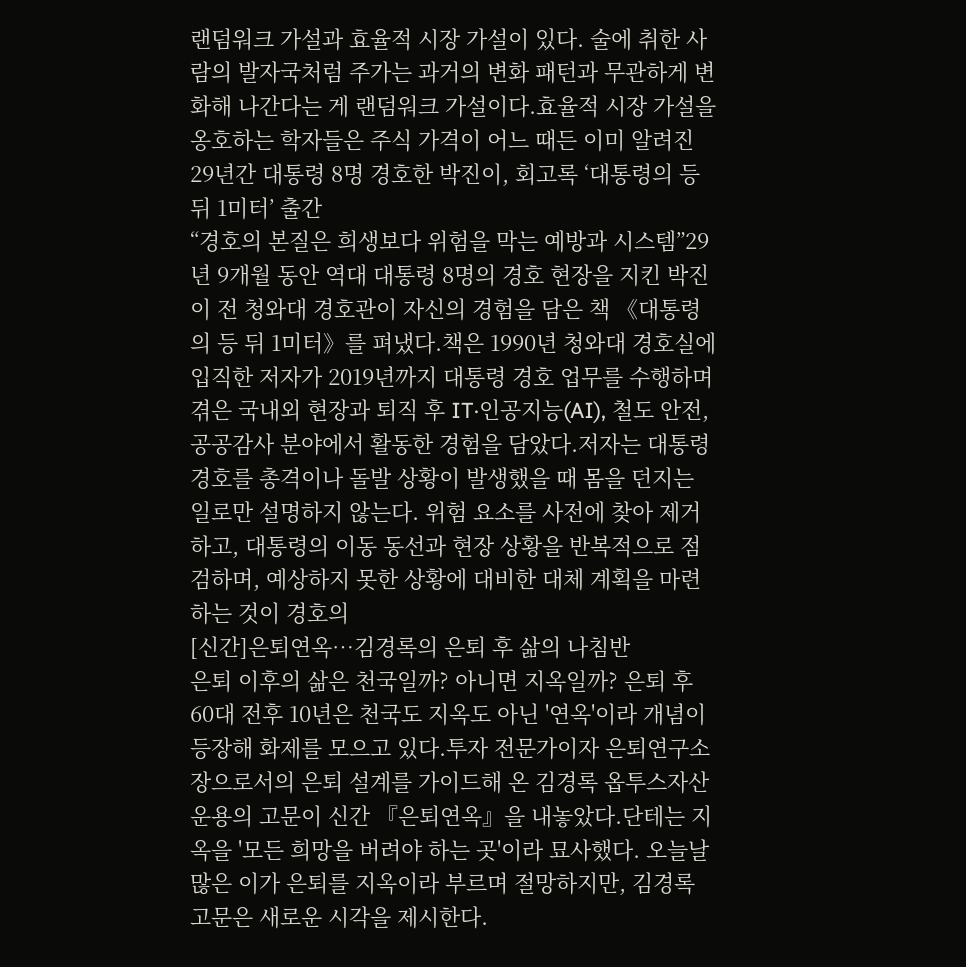랜덤워크 가설과 효율적 시장 가설이 있다. 술에 취한 사람의 발자국처럼 주가는 과거의 변화 패턴과 무관하게 변화해 나간다는 게 랜덤워크 가설이다.효율적 시장 가설을 옹호하는 학자들은 주식 가격이 어느 때든 이미 알려진
29년간 대통령 8명 경호한 박진이, 회고록 ‘대통령의 등 뒤 1미터’ 출간
“경호의 본질은 희생보다 위험을 막는 예방과 시스템”29년 9개월 동안 역대 대통령 8명의 경호 현장을 지킨 박진이 전 청와대 경호관이 자신의 경험을 담은 책 《대통령의 등 뒤 1미터》를 펴냈다.책은 1990년 청와대 경호실에 입직한 저자가 2019년까지 대통령 경호 업무를 수행하며 겪은 국내외 현장과 퇴직 후 IT·인공지능(AI), 철도 안전, 공공감사 분야에서 활동한 경험을 담았다.저자는 대통령 경호를 총격이나 돌발 상황이 발생했을 때 몸을 던지는 일로만 설명하지 않는다. 위험 요소를 사전에 찾아 제거하고, 대통령의 이동 동선과 현장 상황을 반복적으로 점검하며, 예상하지 못한 상황에 대비한 대체 계획을 마련하는 것이 경호의
[신간]은퇴연옥…김경록의 은퇴 후 삶의 나침반
은퇴 이후의 삶은 천국일까? 아니면 지옥일까? 은퇴 후 60대 전후 10년은 천국도 지옥도 아닌 '연옥'이라 개념이 등장해 화제를 모으고 있다.투자 전문가이자 은퇴연구소장으로서의 은퇴 설계를 가이드해 온 김경록 옵투스자산운용의 고문이 신간 『은퇴연옥』을 내놓았다.단테는 지옥을 '모든 희망을 버려야 하는 곳'이라 묘사했다. 오늘날 많은 이가 은퇴를 지옥이라 부르며 절망하지만, 김경록 고문은 새로운 시각을 제시한다.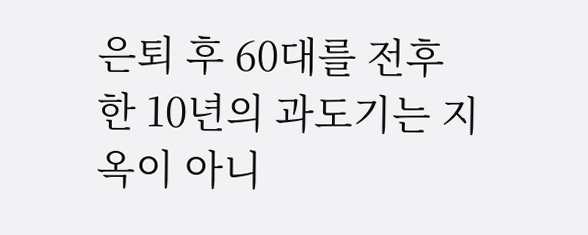은퇴 후 60대를 전후한 10년의 과도기는 지옥이 아니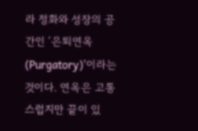라 정화와 성장의 공간인 ‘은퇴연옥(Purgatory)’이라는 것이다. 연옥은 고통스럽지만 끝이 있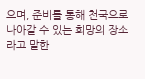으며, 준비를 통해 천국으로 나아갈 수 있는 희망의 장소라고 말한